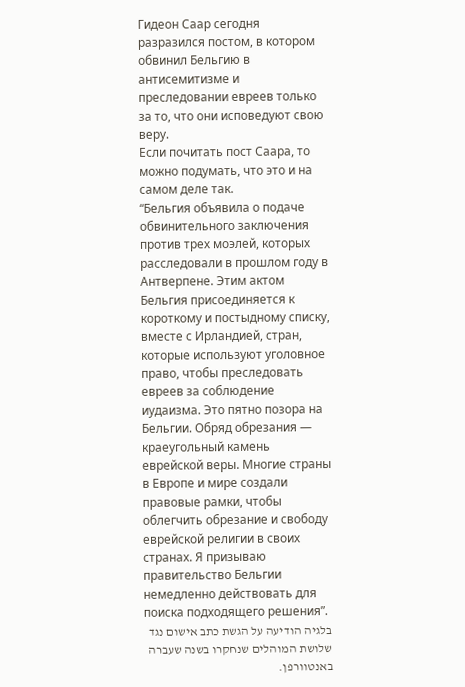Гидеон Саар сегодня разразился постом, в котором обвинил Бельгию в антисемитизме и преследовании евреев только за то, что они исповедуют свою веру.
Если почитать пост Саара, то можно подумать, что это и на самом деле так.
“Бельгия объявила о подаче обвинительного заключения против трех моэлей, которых расследовали в прошлом году в Антверпене. Этим актом Бельгия присоединяется к короткому и постыдному списку, вместе с Ирландией, стран, которые используют уголовное право, чтобы преследовать евреев за соблюдение иудаизма. Это пятно позора на Бельгии. Обряд обрезания — краеугольный камень еврейской веры. Многие страны в Европе и мире создали правовые рамки, чтобы облегчить обрезание и свободу еврейской религии в своих странах. Я призываю правительство Бельгии немедленно действовать для поиска подходящего решения”.
בלגיה הודיעה על הגשת כתב אישום נגד שלושת המוהלים שנחקרו בשנה שעברה באנטוורפן.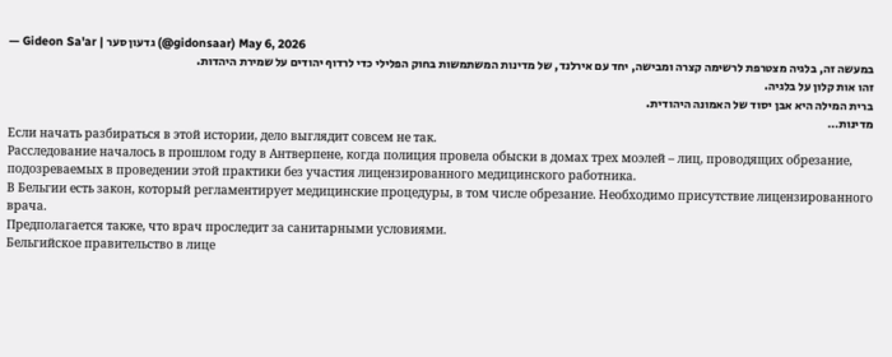— Gideon Sa'ar | גדעון סער (@gidonsaar) May 6, 2026
במעשה זה, בלגיה מצטרפת לרשימה קצרה ומבישה, יחד עם אירלנד, של מדינות המשתמשות בחוק הפלילי כדי לרדוף יהודים על שמירת היהדות.
זהו אות קלון על בלגיה.
ברית המילה היא אבן יסוד של האמונה היהודית.
מדינות…
Если начать разбираться в этой истории, дело выглядит совсем не так.
Расследование началось в прошлом году в Антверпене, когда полиция провела обыски в домах трех моэлей – лиц, проводящих обрезание, подозреваемых в проведении этой практики без участия лицензированного медицинского работника.
В Бельгии есть закон, который регламентирует медицинские процедуры, в том числе обрезание. Необходимо присутствие лицензированного врача.
Предполагается также, что врач проследит за санитарными условиями.
Бельгийское правительство в лице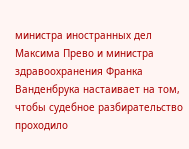министра иностранных дел Максима Прево и министра здравоохранения Франка Ванденбрука настаивает на том, чтобы судебное разбирательство проходило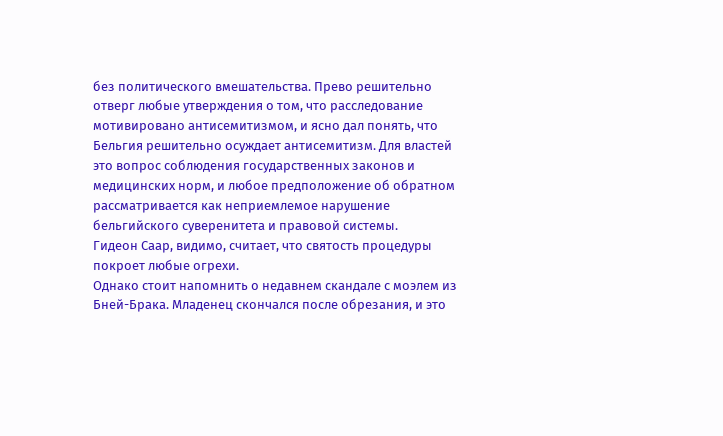без политического вмешательства. Прево решительно отверг любые утверждения о том, что расследование мотивировано антисемитизмом, и ясно дал понять, что Бельгия решительно осуждает антисемитизм. Для властей это вопрос соблюдения государственных законов и медицинских норм, и любое предположение об обратном рассматривается как неприемлемое нарушение бельгийского суверенитета и правовой системы.
Гидеон Саар, видимо, считает, что святость процедуры покроет любые огрехи.
Однако стоит напомнить о недавнем скандале с моэлем из Бней-Брака. Младенец скончался после обрезания, и это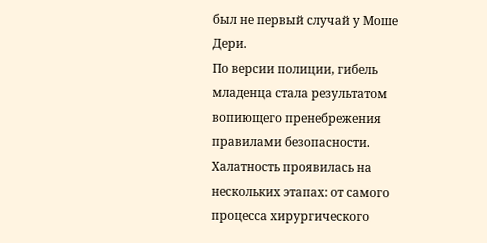был не первый случай у Моше Дери.
По версии полиции, гибель младенца стала результатом вопиющего пренебрежения правилами безопасности. Халатность проявилась на нескольких этапах: от самого процесса хирургического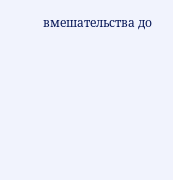вмешательства до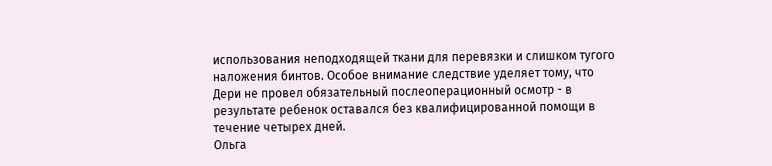использования неподходящей ткани для перевязки и слишком тугого наложения бинтов. Особое внимание следствие уделяет тому, что Дери не провел обязательный послеоперационный осмотр - в результате ребенок оставался без квалифицированной помощи в течение четырех дней.
Ольга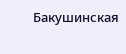Бакушинская